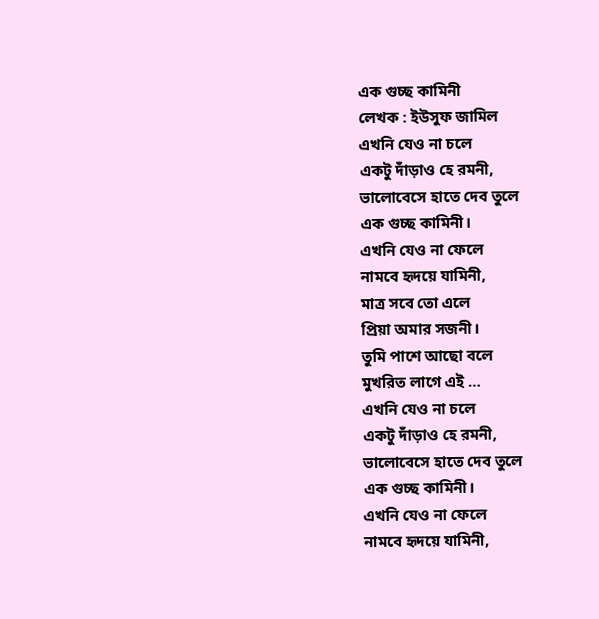এক গুচ্ছ কামিনী
লেখক : ইউসুফ জামিল
এখনি যেও না চলে
একটু দাঁড়াও হে রমনী,
ভালোবেসে হাতে দেব তুলে
এক গুচ্ছ কামিনী।
এখনি যেও না ফেলে
নামবে হৃদয়ে যামিনী,
মাত্র সবে তো এলে
প্রিয়া অমার সজনী।
তুমি পাশে আছো বলে
মুখরিত লাগে এই …
এখনি যেও না চলে
একটু দাঁড়াও হে রমনী,
ভালোবেসে হাতে দেব তুলে
এক গুচ্ছ কামিনী।
এখনি যেও না ফেলে
নামবে হৃদয়ে যামিনী,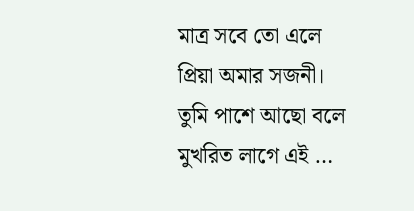মাত্র সবে তো এলে
প্রিয়া অমার সজনী।
তুমি পাশে আছো বলে
মুখরিত লাগে এই …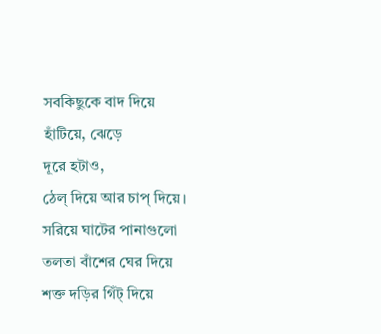সবকিছুকে বাদ দিয়ে
হাঁটিয়ে, ঝেড়ে
দূরে হটাও,
ঠেল্ দিয়ে আর চাপ্ দিয়ে।
সরিয়ে ঘাটের পানাগুলো
তলতা বাঁশের ঘের দিয়ে
শক্ত দড়ির গিঁট্ দিয়ে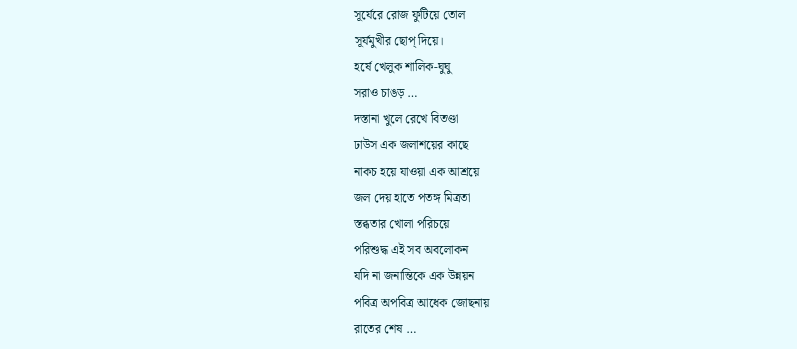সূর্যেরে রোজ ফুটিয়ে তোল
সূর্যমুখীর ছোপ্ দিয়ে।
হর্ষে খেলুক শালিক-ঘুঘু
সরাও চাঙড় …
দস্তানা খুলে রেখে বিতণ্ডা
ঢাউস এক জলাশয়ের কাছে
নাকচ হয়ে যাওয়া এক আশ্রয়ে
জল দেয় হাতে পতঙ্গ মিত্রতা
স্তব্ধতার খোলা পরিচয়ে
পরিশুদ্ধ এই সব অবলোকন
যদি না জনান্তিকে এক উন্নয়ন
পবিত্র অপবিত্র আধেক জোছনায়
রাতের শেষ …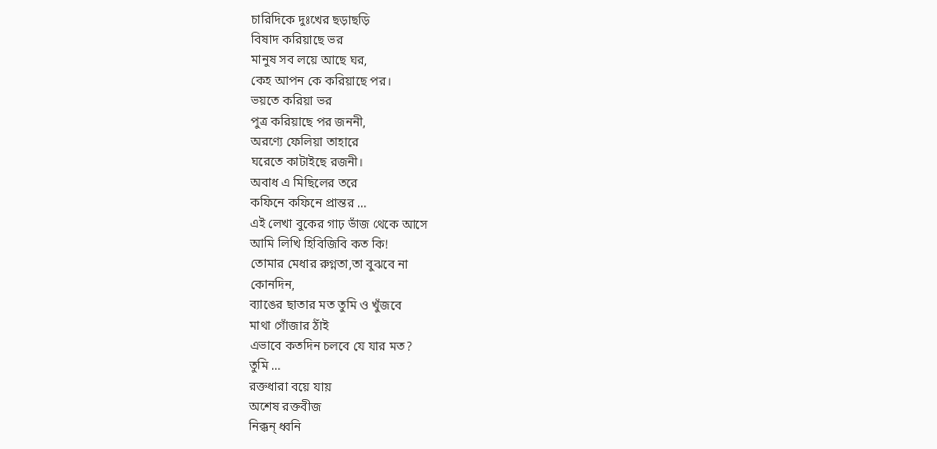চারিদিকে দুঃখের ছড়াছড়ি
বিষাদ করিয়াছে ভর
মানুষ সব লয়ে আছে ঘর,
কেহ আপন কে করিয়াছে পর।
ভয়তে করিয়া ভর
পুত্র করিয়াছে পর জননী,
অরণ্যে ফেলিয়া তাহারে
ঘরেতে কাটাইছে রজনী।
অবাধ এ মিছিলের তরে
কফিনে কফিনে প্রান্তর …
এই লেখা বুকের গাঢ় ভাঁজ থেকে আসে
আমি লিখি হিবিজিবি কত কি!
তোমার মেধার রুগ্নতা,তা বুঝবে না
কোনদিন,
ব্যাঙের ছাতার মত তুমি ও খুঁজবে
মাথা গোঁজার ঠাঁই
এভাবে কতদিন চলবে যে যার মত?
তুমি …
রক্তধারা বয়ে যায়
অশেষ রক্তবীজ
নিক্কন্ ধ্বনি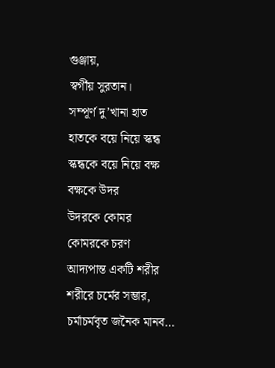গুঞ্জায়,
স্বর্গীয় সুরতান।
সম্পূর্ণ দু’খানা হাত
হাতকে বয়ে নিয়ে স্কন্ধ
স্কন্ধকে বয়ে নিয়ে বক্ষ
বক্ষকে উদর
উদরকে কোমর
কোমরকে চরণ
আদ্যপান্ত একটি শরীর
শরীরে চর্মের সম্ভার,
চর্মাচর্মবৃত জনৈক মানব…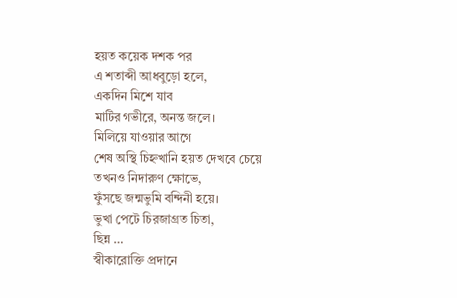হয়ত কয়েক দশক পর
এ শতাব্দী আধবুড়ো হলে,
একদিন মিশে যাব
মাটির গভীরে, অনন্ত জলে।
মিলিয়ে যাওয়ার আগে
শেষ অস্থি চিহ্নখানি হয়ত দেখবে চেয়ে
তখনও নিদারুণ ক্ষোভে,
ফুঁসছে জন্মভুমি বন্দিনী হয়ে।
ভুখা পেটে চিরজাগ্রত চিতা,
ছিন্ন …
স্বীকারোক্তি প্রদানে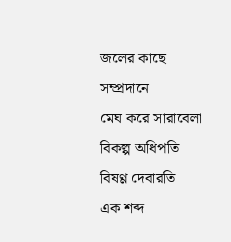জলের কাছে সম্প্রদানে
মেঘ করে সারাবেলা
বিকল্প অধিপতি
বিষণ্ণ দেবারতি
এক শব্দ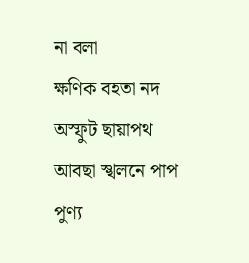না বলা
ক্ষণিক বহতা নদ
অস্ফুট ছায়াপথ
আবছা স্খলনে পাপ
পুণ্য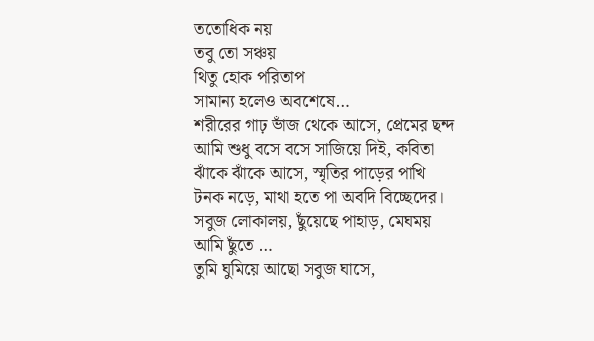ততোধিক নয়
তবু তো সঞ্চয়
থিতু হোক পরিতাপ
সামান্য হলেও অবশেষে…
শরীরের গাঢ় ভাঁজ থেকে আসে, প্রেমের ছন্দ
আমি শুধু বসে বসে সাজিয়ে দিই, কবিতা
ঝাঁকে ঝাঁকে আসে, স্মৃতির পাড়ের পাখি
টনক নড়ে, মাথা হতে পা অবদি বিচ্ছেদের।
সবুজ লোকালয়, ছুঁয়েছে পাহাড়, মেঘময়
আমি ছুঁতে …
তুমি ঘুমিয়ে আছো সবুজ ঘাসে,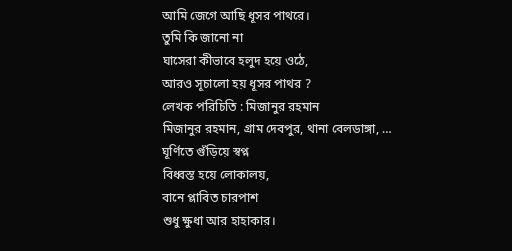আমি জেগে আছি ধূসর পাথরে।
তুমি কি জানো না
ঘাসেরা কীভাবে হলুদ হয়ে ওঠে,
আরও সূচালো হয় ধূসর পাথর ?
লেখক পরিচিতি : মিজানুর রহমান
মিজানুর রহমান, গ্রাম দেবপুর, থানা বেলডাঙ্গা, …
ঘূর্ণিতে গুঁড়িয়ে স্বপ্ন
বিধ্বস্ত হয়ে লোকালয়,
বানে প্লাবিত চারপাশ
শুধু ক্ষুধা আর হাহাকার।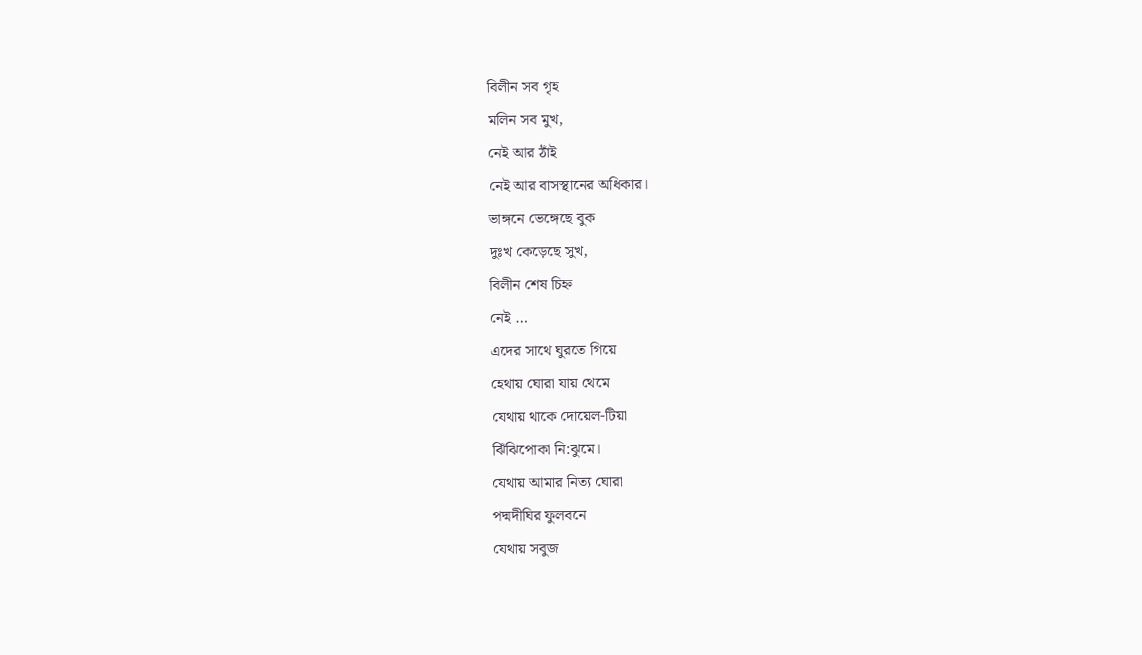বিলীন সব গৃহ
মলিন সব মুখ,
নেই আর ঠাঁই
নেই আর বাসস্থানের অধিকার।
ভাঙ্গনে ভেঙ্গেছে বুক
দুঃখ কেড়েছে সুখ,
বিলীন শেষ চিহ্ন
নেই …
এদের সাথে ঘুরতে গিয়ে
হেথায় ঘোরা যায় থেমে
যেথায় থাকে দোয়েল-টিয়া
ঝিঁঝিপোকা নি:ঝুমে।
যেথায় আমার নিত্য ঘোরা
পদ্মদীঘির ফুলবনে
যেথায় সবুজ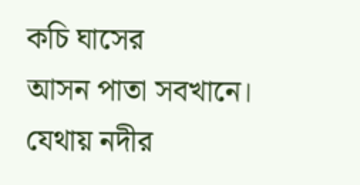কচি ঘাসের
আসন পাতা সবখানে।
যেথায় নদীর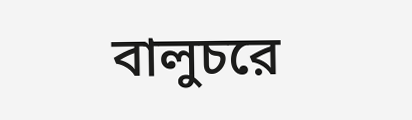বালুচরে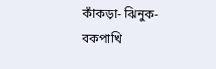কাঁকড়া- ঝিনুক- বকপাখি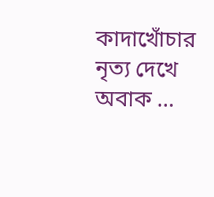কাদাখোঁচার নৃত্য দেখে
অবাক …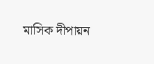মাসিক দীপায়ন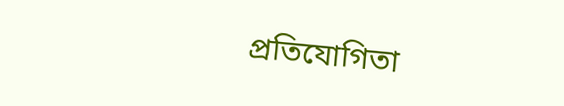প্রতিযোগিতা